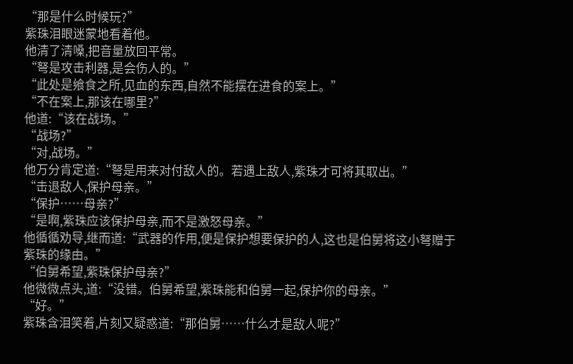“那是什么时候玩?”
紫珠泪眼迷蒙地看着他。
他清了清嗓,把音量放回平常。
“弩是攻击利器,是会伤人的。”
“此处是飨食之所,见血的东西,自然不能摆在进食的案上。”
“不在案上,那该在哪里?”
他道:“该在战场。”
“战场?”
“对,战场。”
他万分肯定道:“弩是用来对付敌人的。若遇上敌人,紫珠才可将其取出。”
“击退敌人,保护母亲。”
“保护……母亲?”
“是啊,紫珠应该保护母亲,而不是激怒母亲。”
他循循劝导,继而道:“武器的作用,便是保护想要保护的人,这也是伯舅将这小弩赠于紫珠的缘由。”
“伯舅希望,紫珠保护母亲?”
他微微点头,道:“没错。伯舅希望,紫珠能和伯舅一起,保护你的母亲。”
“好。”
紫珠含泪笑着,片刻又疑惑道:“那伯舅……什么才是敌人呢?”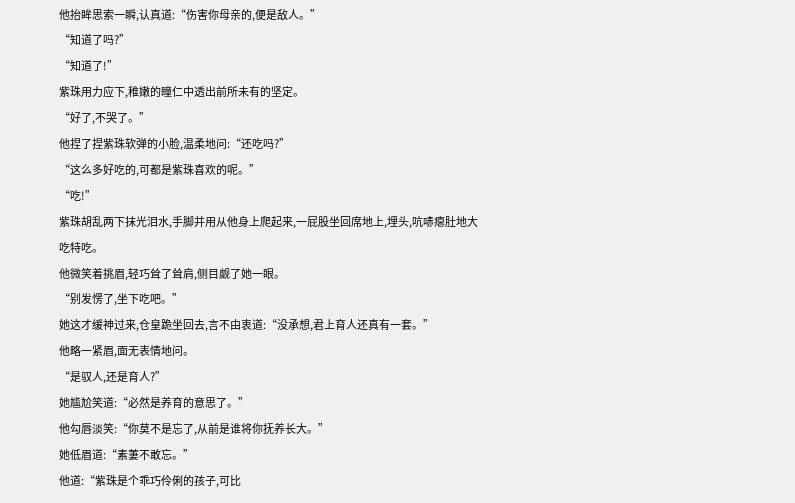他抬眸思索一瞬,认真道:“伤害你母亲的,便是敌人。”
“知道了吗?”
“知道了!”
紫珠用力应下,稚嫩的瞳仁中透出前所未有的坚定。
“好了,不哭了。”
他捏了捏紫珠软弹的小脸,温柔地问:“还吃吗?”
“这么多好吃的,可都是紫珠喜欢的呢。”
“吃!”
紫珠胡乱两下抹光泪水,手脚并用从他身上爬起来,一屁股坐回席地上,埋头,吭哧瘪肚地大吃特吃。
他微笑着挑眉,轻巧耸了耸肩,侧目觑了她一眼。
“别发愣了,坐下吃吧。”
她这才缓神过来,仓皇跪坐回去,言不由衷道:“没承想,君上育人还真有一套。”
他略一紧眉,面无表情地问。
“是驭人,还是育人?”
她尴尬笑道:“必然是养育的意思了。”
他勾唇淡笑:“你莫不是忘了,从前是谁将你抚养长大。”
她低眉道:“素萋不敢忘。”
他道:“紫珠是个乖巧伶俐的孩子,可比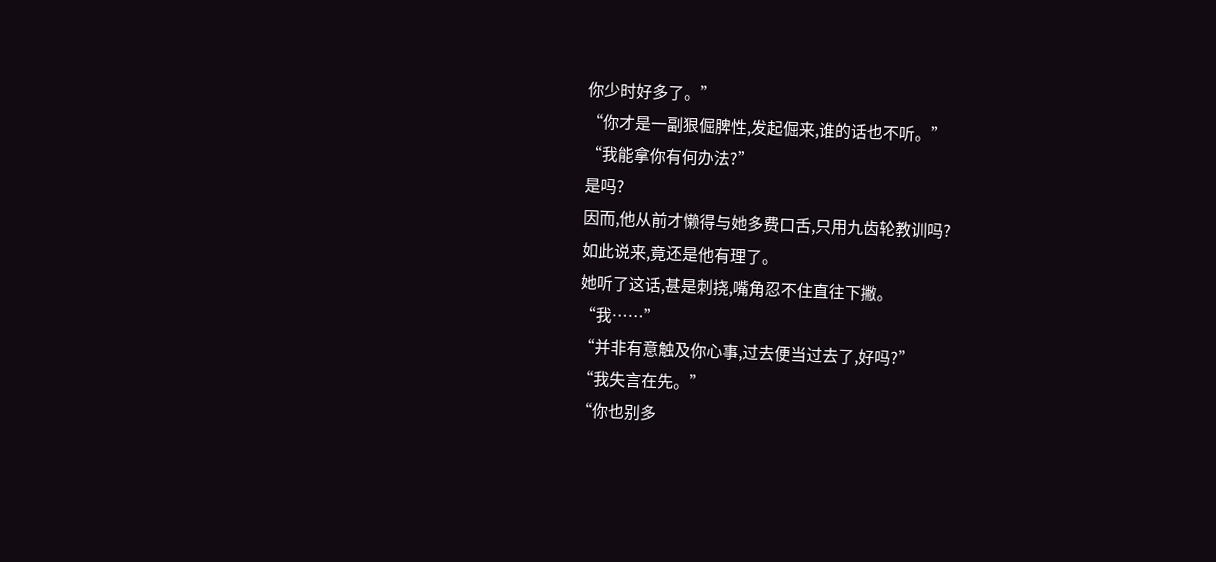你少时好多了。”
“你才是一副狠倔脾性,发起倔来,谁的话也不听。”
“我能拿你有何办法?”
是吗?
因而,他从前才懒得与她多费口舌,只用九齿轮教训吗?
如此说来,竟还是他有理了。
她听了这话,甚是刺挠,嘴角忍不住直往下撇。
“我……”
“并非有意触及你心事,过去便当过去了,好吗?”
“我失言在先。”
“你也别多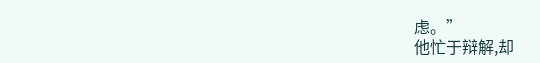虑。”
他忙于辩解,却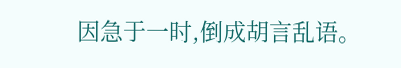因急于一时,倒成胡言乱语。